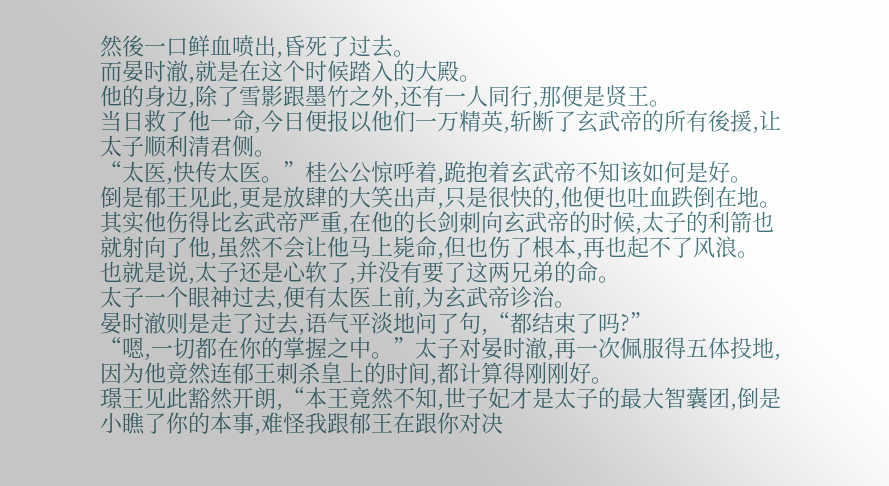然後一口鲜血喷出,昏死了过去。
而晏时澈,就是在这个时候踏入的大殿。
他的身边,除了雪影跟墨竹之外,还有一人同行,那便是贤王。
当日救了他一命,今日便报以他们一万精英,斩断了玄武帝的所有後援,让太子顺利清君侧。
“太医,快传太医。”桂公公惊呼着,跪抱着玄武帝不知该如何是好。
倒是郁王见此,更是放肆的大笑出声,只是很快的,他便也吐血跌倒在地。
其实他伤得比玄武帝严重,在他的长剑刺向玄武帝的时候,太子的利箭也就射向了他,虽然不会让他马上毙命,但也伤了根本,再也起不了风浪。
也就是说,太子还是心软了,并没有要了这两兄弟的命。
太子一个眼神过去,便有太医上前,为玄武帝诊治。
晏时澈则是走了过去,语气平淡地问了句,“都结束了吗?”
“嗯,一切都在你的掌握之中。”太子对晏时澈,再一次佩服得五体投地,因为他竟然连郁王刺杀皇上的时间,都计算得刚刚好。
璟王见此豁然开朗,“本王竟然不知,世子妃才是太子的最大智囊团,倒是小瞧了你的本事,难怪我跟郁王在跟你对决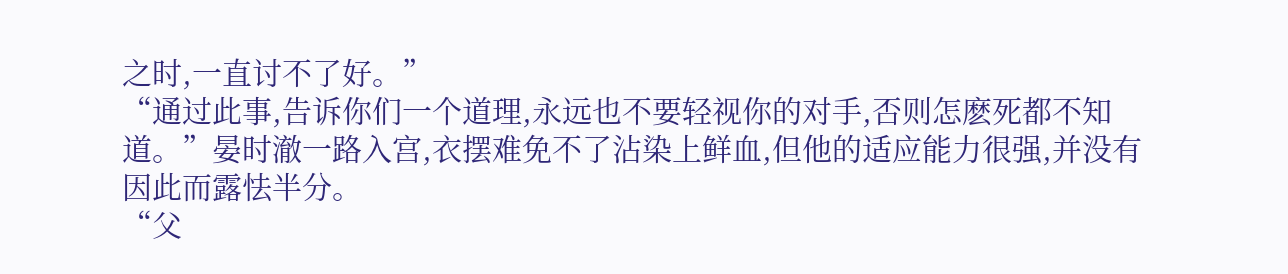之时,一直讨不了好。”
“通过此事,告诉你们一个道理,永远也不要轻视你的对手,否则怎麽死都不知道。”晏时澈一路入宫,衣摆难免不了沾染上鲜血,但他的适应能力很强,并没有因此而露怯半分。
“父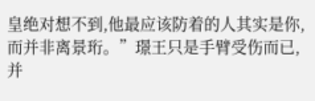皇绝对想不到,他最应该防着的人其实是你,而并非离景珩。”璟王只是手臂受伤而已,并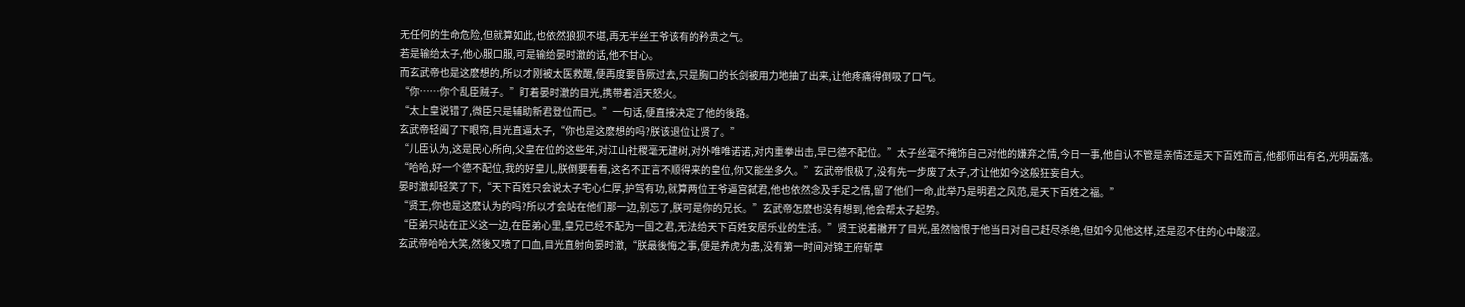无任何的生命危险,但就算如此,也依然狼狈不堪,再无半丝王爷该有的矜贵之气。
若是输给太子,他心服口服,可是输给晏时澈的话,他不甘心。
而玄武帝也是这麽想的,所以才刚被太医救醒,便再度要昏厥过去,只是胸口的长剑被用力地抽了出来,让他疼痛得倒吸了口气。
“你……你个乱臣贼子。”盯着晏时澈的目光,携带着滔天怒火。
“太上皇说错了,微臣只是辅助新君登位而已。”一句话,便直接决定了他的後路。
玄武帝轻阖了下眼帘,目光直逼太子,“你也是这麽想的吗?朕该退位让贤了。”
“儿臣认为,这是民心所向,父皇在位的这些年,对江山社稷毫无建树,对外唯唯诺诺,对内重拳出击,早已德不配位。”太子丝毫不掩饰自己对他的嫌弃之情,今日一事,他自认不管是亲情还是天下百姓而言,他都师出有名,光明磊落。
“哈哈,好一个德不配位,我的好皇儿,朕倒要看看,这名不正言不顺得来的皇位,你又能坐多久。”玄武帝恨极了,没有先一步废了太子,才让他如今这般狂妄自大。
晏时澈却轻笑了下,“天下百姓只会说太子宅心仁厚,护驾有功,就算两位王爷逼宫弑君,他也依然念及手足之情,留了他们一命,此举乃是明君之风范,是天下百姓之福。”
“贤王,你也是这麽认为的吗?所以才会站在他们那一边,别忘了,朕可是你的兄长。”玄武帝怎麽也没有想到,他会帮太子起势。
“臣弟只站在正义这一边,在臣弟心里,皇兄已经不配为一国之君,无法给天下百姓安居乐业的生活。”贤王说着撇开了目光,虽然恼恨于他当日对自己赶尽杀绝,但如今见他这样,还是忍不住的心中酸涩。
玄武帝哈哈大笑,然後又喷了口血,目光直射向晏时澈,“朕最後悔之事,便是养虎为患,没有第一时间对锦王府斩草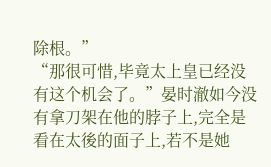除根。”
“那很可惜,毕竟太上皇已经没有这个机会了。”晏时澈如今没有拿刀架在他的脖子上,完全是看在太後的面子上,若不是她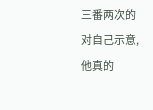三番两次的对自己示意,他真的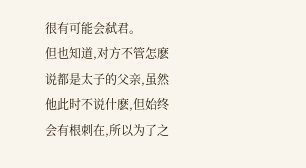很有可能会弑君。
但也知道,对方不管怎麽说都是太子的父亲,虽然他此时不说什麽,但始终会有根刺在,所以为了之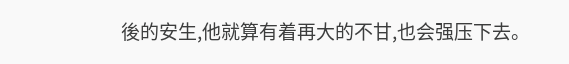後的安生,他就算有着再大的不甘,也会强压下去。